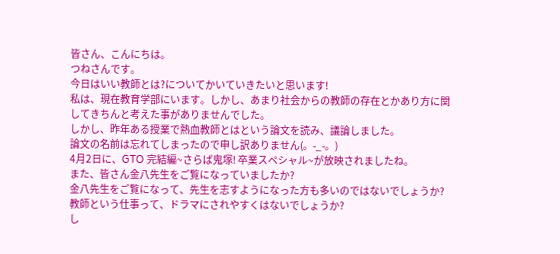皆さん、こんにちは。
つねさんです。
今日はいい教師とは?についてかいていきたいと思います!
私は、現在教育学部にいます。しかし、あまり社会からの教師の存在とかあり方に関してきちんと考えた事がありませんでした。
しかし、昨年ある授業で熱血教師とはという論文を読み、議論しました。
論文の名前は忘れてしまったので申し訳ありません(。-_-。)
4月2日に、GTO 完結編~さらば鬼塚! 卒業スペシャル~が放映されましたね。
また、皆さん金八先生をご覧になっていましたか?
金八先生をご覧になって、先生を志すようになった方も多いのではないでしょうか?
教師という仕事って、ドラマにされやすくはないでしょうか?
し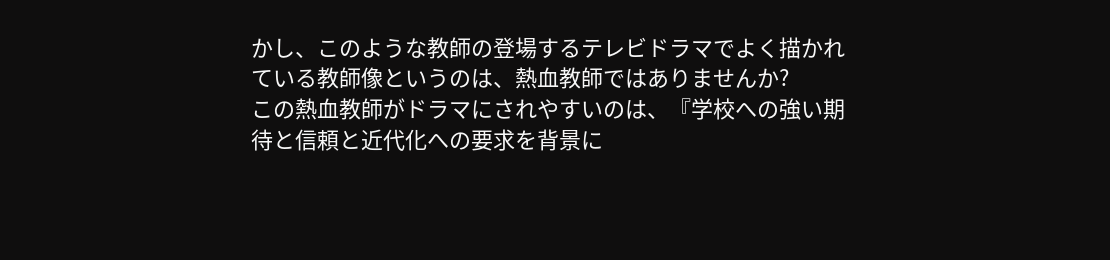かし、このような教師の登場するテレビドラマでよく描かれている教師像というのは、熱血教師ではありませんか?
この熱血教師がドラマにされやすいのは、『学校への強い期待と信頼と近代化への要求を背景に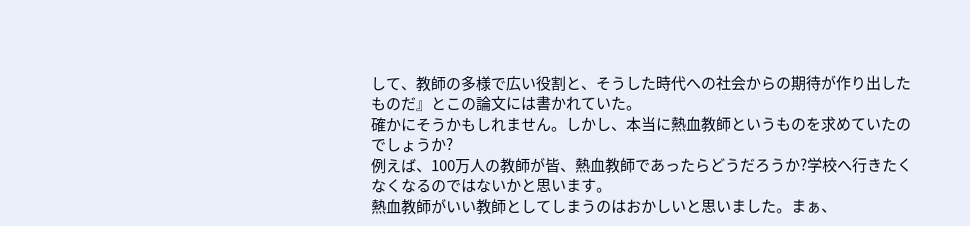して、教師の多様で広い役割と、そうした時代への社会からの期待が作り出したものだ』とこの論文には書かれていた。
確かにそうかもしれません。しかし、本当に熱血教師というものを求めていたのでしょうか?
例えば、100万人の教師が皆、熱血教師であったらどうだろうか?学校へ行きたくなくなるのではないかと思います。
熱血教師がいい教師としてしまうのはおかしいと思いました。まぁ、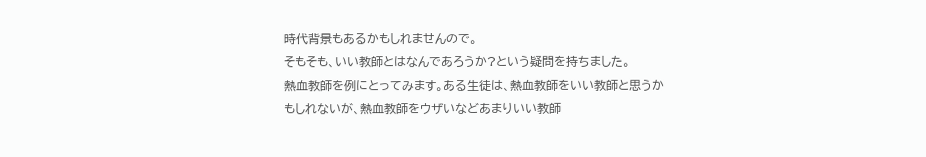時代背景もあるかもしれませんので。
そもそも、いい教師とはなんであろうか?という疑問を持ちました。
熱血教師を例にとってみます。ある生徒は、熱血教師をいい教師と思うかもしれないが、熱血教師をウザいなどあまりいい教師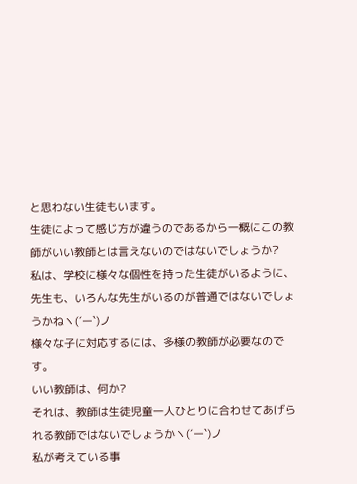と思わない生徒もいます。
生徒によって感じ方が違うのであるから一概にこの教師がいい教師とは言えないのではないでしょうか?
私は、学校に様々な個性を持った生徒がいるように、先生も、いろんな先生がいるのが普通ではないでしょうかねヽ(´ー`)ノ
様々な子に対応するには、多様の教師が必要なのです。
いい教師は、何か?
それは、教師は生徒児童一人ひとりに合わせてあげられる教師ではないでしょうかヽ(´ー`)ノ
私が考えている事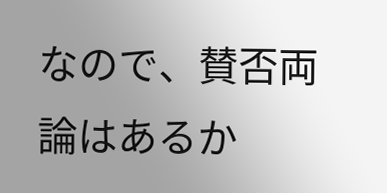なので、賛否両論はあるか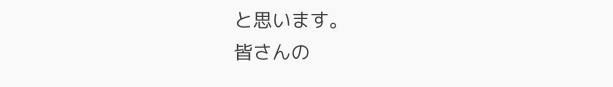と思います。
皆さんの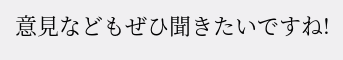意見などもぜひ聞きたいですね!